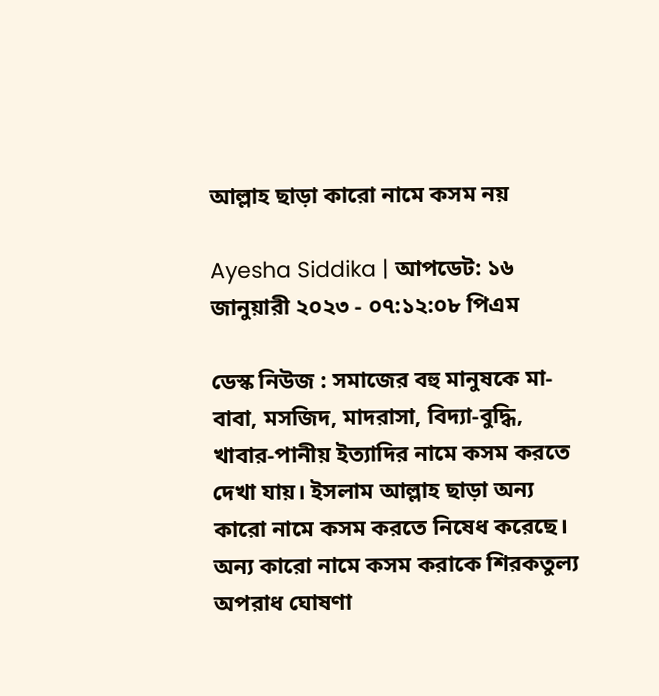আল্লাহ ছাড়া কারো নামে কসম নয়

Ayesha Siddika | আপডেট: ১৬ জানুয়ারী ২০২৩ - ০৭:১২:০৮ পিএম

ডেস্ক নিউজ : সমাজের বহু মানুষকে মা-বাবা, মসজিদ, মাদরাসা, বিদ্যা-বুদ্ধি, খাবার-পানীয় ইত্যাদির নামে কসম করতে দেখা যায়। ইসলাম আল্লাহ ছাড়া অন্য কারো নামে কসম করতে নিষেধ করেছে। অন্য কারো নামে কসম করাকে শিরকতুল্য অপরাধ ঘোষণা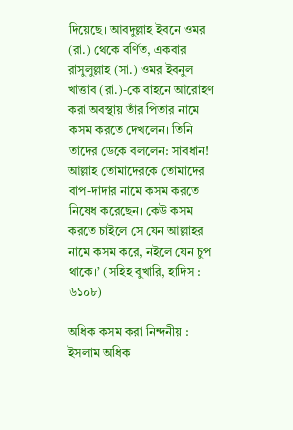দিয়েছে। আবদুল্লাহ ইবনে ওমর (রা.) থেকে বর্ণিত, একবার রাসুলুল্লাহ (সা.) ওমর ইবনুল খাত্তাব (রা.)-কে বাহনে আরোহণ করা অবস্থায় তাঁর পিতার নামে কসম করতে দেখলেন। তিনি তাদের ডেকে বললেন: সাবধান! আল্লাহ তোমাদেরকে তোমাদের বাপ-দাদার নামে কসম করতে নিষেধ করেছেন। কেউ কসম করতে চাইলে সে যেন আল্লাহর নামে কসম করে, নইলে যেন চুপ থাকে।’ (সহিহ বুখারি, হাদিস : ৬১০৮)

অধিক কসম করা নিন্দনীয় : ইসলাম অধিক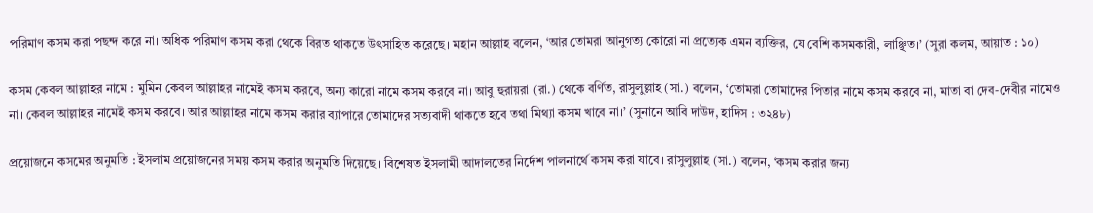পরিমাণ কসম করা পছন্দ করে না। অধিক পরিমাণ কসম করা থেকে বিরত থাকতে উৎসাহিত করেছে। মহান আল্লাহ বলেন, ‘আর তোমরা আনুগত্য কোরো না প্রত্যেক এমন ব্যক্তির, যে বেশি কসমকারী, লাঞ্ছিত।’ (সুরা কলম, আয়াত : ১০)

কসম কেবল আল্লাহর নামে : মুমিন কেবল আল্লাহর নামেই কসম করবে, অন্য কারো নামে কসম করবে না। আবু হুরায়রা (রা.) থেকে বর্ণিত, রাসুলুল্লাহ (সা.) বলেন, ‘তোমরা তোমাদের পিতার নামে কসম করবে না, মাতা বা দেব-দেবীর নামেও না। কেবল আল্লাহর নামেই কসম করবে। আর আল্লাহর নামে কসম করার ব্যাপারে তোমাদের সত্যবাদী থাকতে হবে তথা মিথ্যা কসম খাবে না।’ (সুনানে আবি দাউদ, হাদিস : ৩২৪৮)

প্রয়োজনে কসমের অনুমতি : ইসলাম প্রয়োজনের সময় কসম করার অনুমতি দিয়েছে। বিশেষত ইসলামী আদালতের নির্দেশ পালনার্থে কসম করা যাবে। রাসুলুল্লাহ (সা.) বলেন, ‘কসম করার জন্য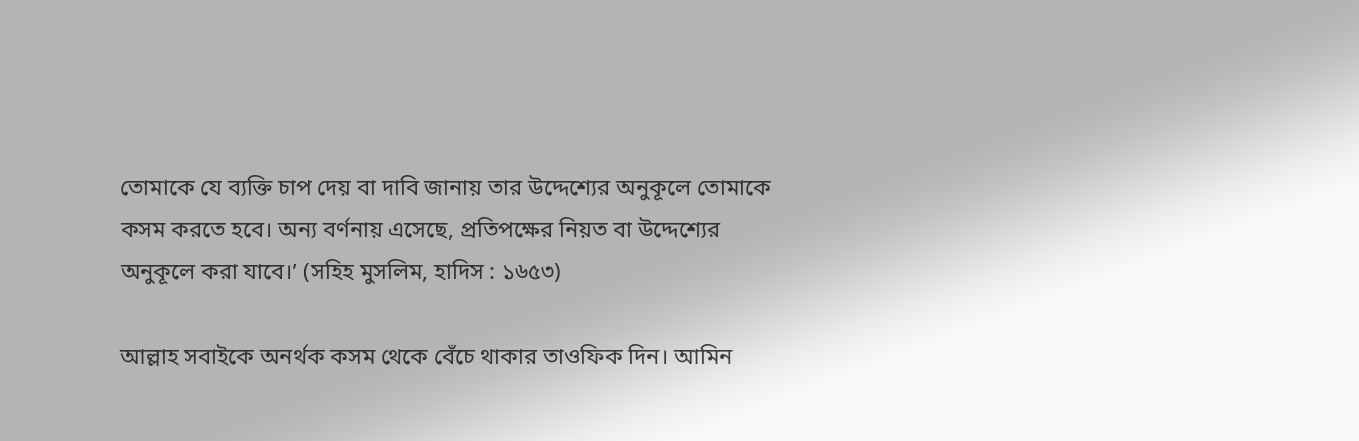তোমাকে যে ব্যক্তি চাপ দেয় বা দাবি জানায় তার উদ্দেশ্যের অনুকূলে তোমাকে কসম করতে হবে। অন্য বর্ণনায় এসেছে, প্রতিপক্ষের নিয়ত বা উদ্দেশ্যের অনুকূলে করা যাবে।’ (সহিহ মুসলিম, হাদিস : ১৬৫৩)

আল্লাহ সবাইকে অনর্থক কসম থেকে বেঁচে থাকার তাওফিক দিন। আমিন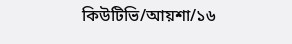কিউটিভি/আয়শা/১৬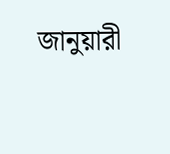জানুয়ারী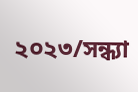২০২৩/সন্ধ্যা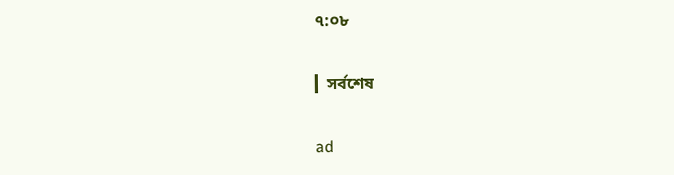৭:০৮

▎সর্বশেষ

ad